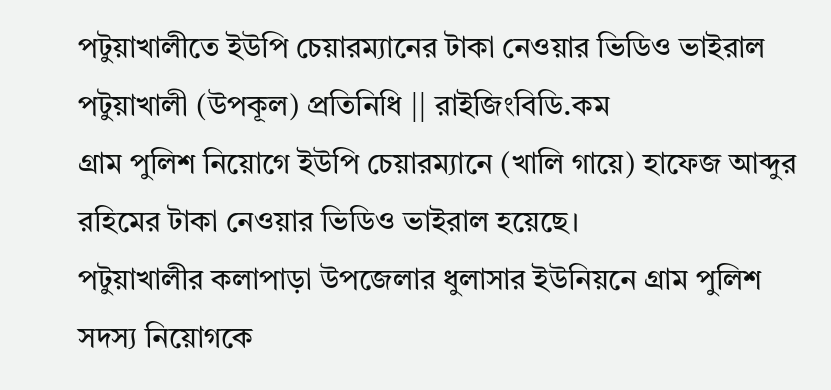পটুয়াখালীতে ইউপি চেয়ারম্যানের টাকা নেওয়ার ভিডিও ভাইরাল
পটুয়াখালী (উপকূল) প্রতিনিধি || রাইজিংবিডি.কম
গ্রাম পুলিশ নিয়োগে ইউপি চেয়ারম্যানে (খালি গায়ে) হাফেজ আব্দুর রহিমের টাকা নেওয়ার ভিডিও ভাইরাল হয়েছে।
পটুয়াখালীর কলাপাড়া উপজেলার ধুলাসার ইউনিয়নে গ্রাম পুলিশ সদস্য নিয়োগকে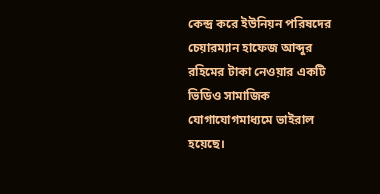কেন্দ্র করে ইউনিয়ন পরিষদের চেয়ারম্যান হাফেজ আব্দুর রহিমের টাকা নেওয়ার একটি ভিডিও সামাজিক যোগাযোগমাধ্যমে ভাইরাল হয়েছে।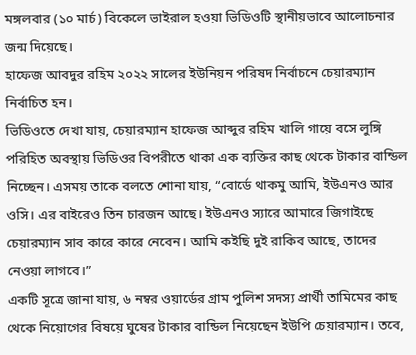মঙ্গলবার (১০ মার্চ) বিকেলে ভাইরাল হওয়া ভিডিওটি স্থানীয়ভাবে আলোচনার জন্ম দিয়েছে।
হাফেজ আবদুর রহিম ২০২২ সালের ইউনিয়ন পরিষদ নির্বাচনে চেয়ারম্যান নির্বাচিত হন।
ভিডিওতে দেখা যায়, চেয়ারম্যান হাফেজ আব্দুর রহিম খালি গায়ে বসে লুঙ্গি পরিহিত অবস্থায় ভিডিওর বিপরীতে থাকা এক ব্যক্তির কাছ থেকে টাকার বান্ডিল নিচ্ছেন। এসময় তাকে বলতে শোনা যায়, “বোর্ডে থাকমু আমি, ইউএনও আর ওসি। এর বাইরেও তিন চারজন আছে। ইউএনও স্যারে আমারে জিগাইছে চেয়ারম্যান সাব কারে কারে নেবেন। আমি কইছি দুই রাকিব আছে, তাদের নেওয়া লাগবে।”
একটি সূত্রে জানা যায়, ৬ নম্বর ওয়ার্ডের গ্রাম পুলিশ সদস্য প্রার্থী তামিমের কাছ থেকে নিয়োগের বিষয়ে ঘুষের টাকার বান্ডিল নিয়েছেন ইউপি চেয়ারম্যান। তবে,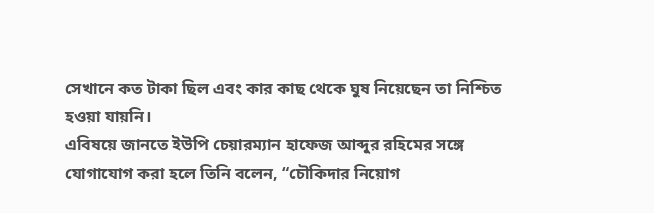সেখানে কত টাকা ছিল এবং কার কাছ থেকে ঘুষ নিয়েছেন তা নিশ্চিত হওয়া যায়নি।
এবিষয়ে জানতে ইউপি চেয়ারম্যান হাফেজ আব্দুর রহিমের সঙ্গে যোগাযোগ করা হলে তিনি বলেন, “চৌকিদার নিয়োগ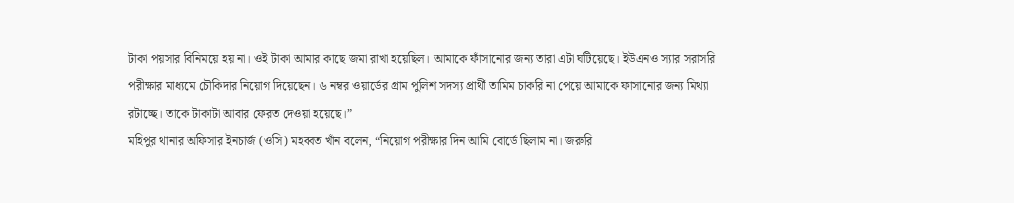টাকা পয়সার বিনিময়ে হয় না। ওই টাকা আমার কাছে জমা রাখা হয়েছিল। আমাকে ফাঁসানোর জন্য তারা এটা ঘটিয়েছে। ইউএনও স্যার সরাসরি পরীক্ষার মাধ্যমে চৌকিদার নিয়োগ দিয়েছেন। ৬ নম্বর ওয়ার্ডের গ্রাম পুলিশ সদস্য প্রার্থী তামিম চাকরি না পেয়ে আমাকে ফাসানোর জন্য মিথ্যা রটাচ্ছে। তাকে টাকাটা আবার ফেরত দেওয়া হয়েছে।”
মহিপুর থানার অফিসার ইনচার্জ (ওসি) মহব্বত খাঁন বলেন, “নিয়োগ পরীক্ষার দিন আমি বোর্ডে ছিলাম না। জরুরি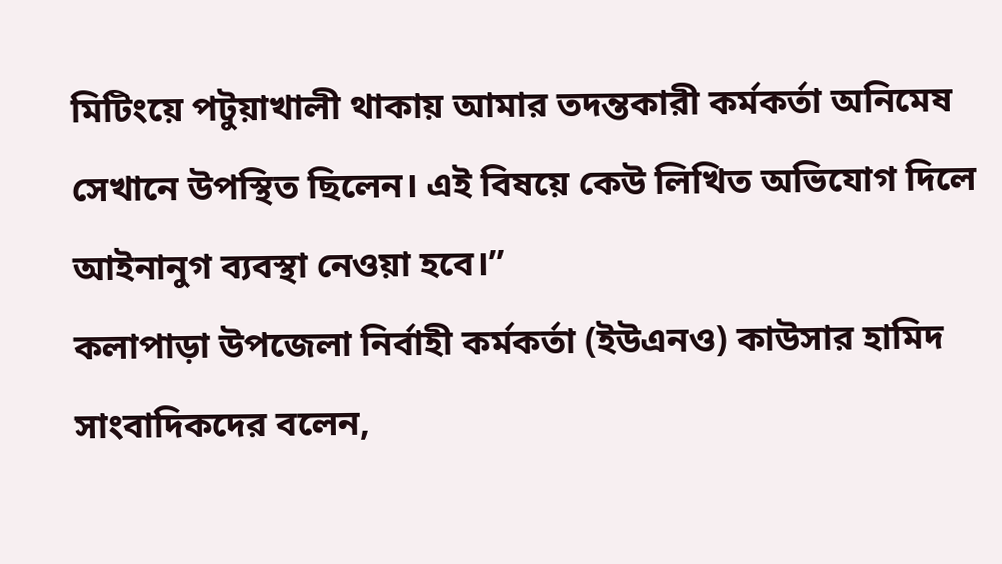মিটিংয়ে পটুয়াখালী থাকায় আমার তদন্তকারী কর্মকর্তা অনিমেষ সেখানে উপস্থিত ছিলেন। এই বিষয়ে কেউ লিখিত অভিযোগ দিলে আইনানুগ ব্যবস্থা নেওয়া হবে।”
কলাপাড়া উপজেলা নির্বাহী কর্মকর্তা (ইউএনও) কাউসার হামিদ সাংবাদিকদের বলেন,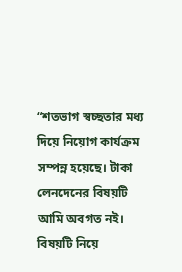“শতভাগ স্বচ্ছতার মধ্য দিয়ে নিয়োগ কার্যক্রম সম্পন্ন হয়েছে। টাকা লেনদেনের বিষয়টি আমি অবগত নই। বিষয়টি নিয়ে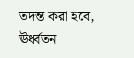তদন্ত করা হবে, ঊর্ধ্বতন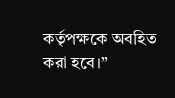কর্তৃপক্ষকে অবহিত করা হবে।”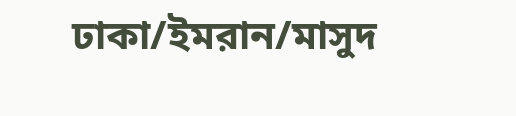ঢাকা/ইমরান/মাসুদ